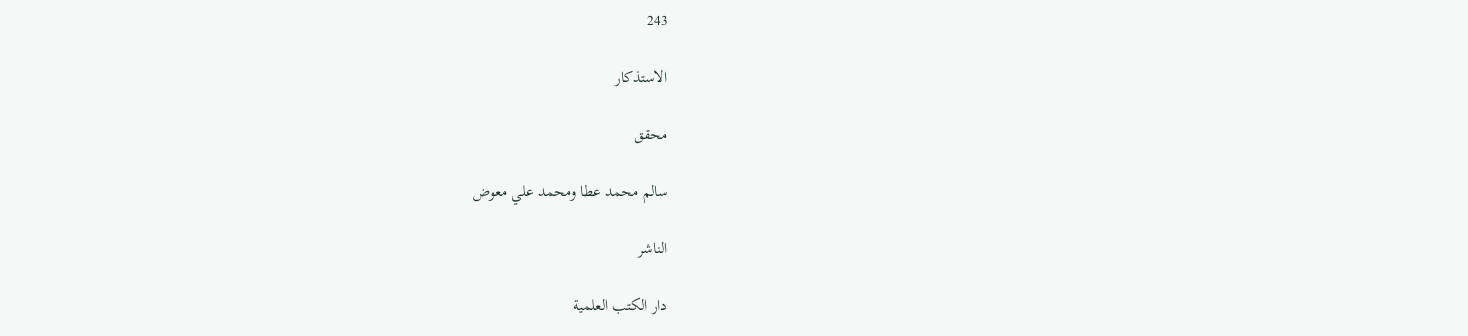243

الاستذكار

محقق

سالم محمد عطا ومحمد علي معوض

الناشر

دار الكتب العلمية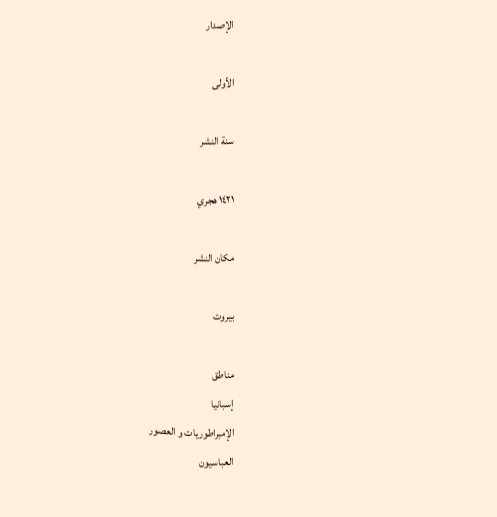الإصدار

الأولى

سنة النشر

١٤٢١ هجري

مكان النشر

بيروت

مناطق
إسبانيا
الإمبراطوريات و العصور
العباسيون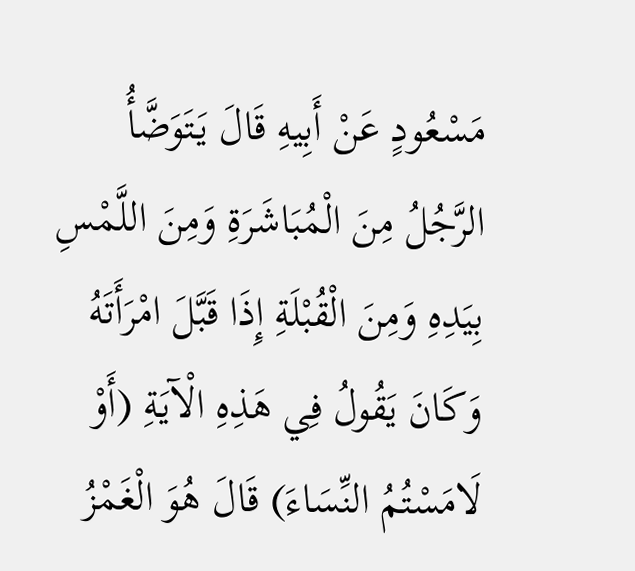مَسْعُودٍ عَنْ أَبِيهِ قَالَ يَتَوَضَّأُ الرَّجُلُ مِنَ الْمُبَاشَرَةِ وَمِنَ اللَّمْسِ بِيَدِهِ وَمِنَ الْقُبْلَةِ إِذَا قَبَّلَ امْرَأَتَهُ وَكَانَ يَقُولُ فِي هَذِهِ الْآيَةِ (أَوْ لَامَسْتُمُ النِّسَاءَ) قَالَ هُوَ الْغَمْزُ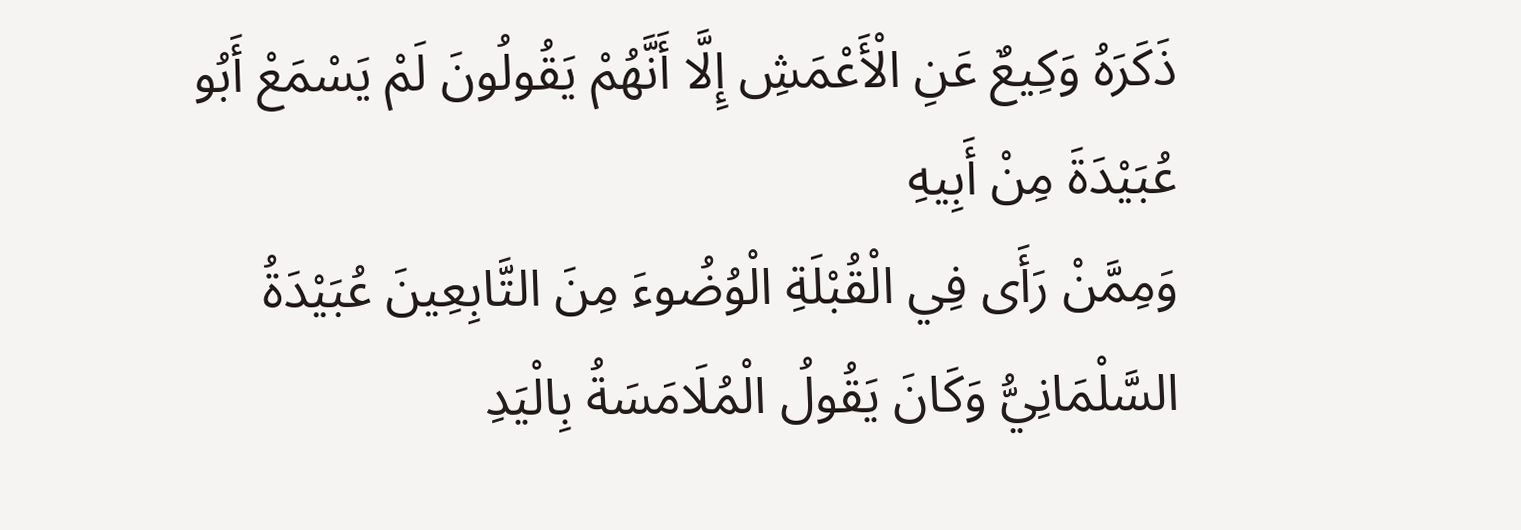ذَكَرَهُ وَكِيعٌ عَنِ الْأَعْمَشِ إِلَّا أَنَّهُمْ يَقُولُونَ لَمْ يَسْمَعْ أَبُو عُبَيْدَةَ مِنْ أَبِيهِ
وَمِمَّنْ رَأَى فِي الْقُبْلَةِ الْوُضُوءَ مِنَ التَّابِعِينَ عُبَيْدَةُ السَّلْمَانِيُّ وَكَانَ يَقُولُ الْمُلَامَسَةُ بِالْيَدِ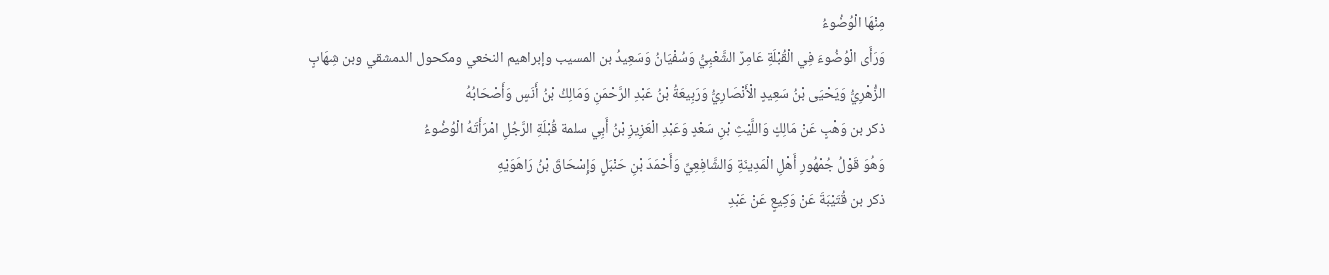مِنْهَا الْوُضُوءُ
وَرَأَى الْوُضُوءَ فِي الْقُبْلَةِ عَامِرٌ الشَّعْبِيُّ وَسُفْيَانُ وَسَعِيدُ بن المسيب وإبراهيم النخعي ومكحول الدمشقي وبن شِهَابٍ الزُّهْرِيُّ وَيَحْيَى بْنُ سَعِيدٍ الْأَنْصَارِيُّ وَرَبِيعَةُ بْنُ عَبْدِ الرَّحْمَنِ وَمَالِكُ بْنُ أَنَسٍ وَأَصْحَابُهُ
ذكر بن وَهْبٍ عَنْ مَالِكٍ وَاللَّيْثِ بْنِ سَعْدٍ وَعَبْدِ الْعَزِيزِ بْنُ أَبِي سلمة قُبْلَةِ الرَّجُلِ امْرَأَتَهُ الْوُضُوءُ
وَهُوَ قَوْلُ جُمْهُورِ أَهْلِ الْمَدِينَةِ وَالشَّافِعِيِّ وَأَحْمَدَ بْنِ حَنْبَلٍ وَإِسْحَاقَ بْنُ رَاهَوَيْهِ
ذكر بن قُتَيْبَةَ عَنْ وَكِيعٍ عَنْ عَبْدِ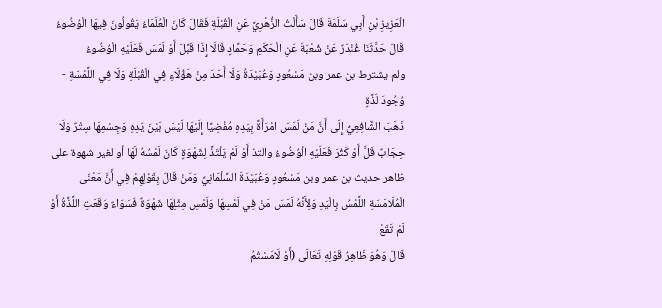الْعَزِيزِ بْنِ أَبِي سَلَمَةَ قَالَ سَأَلْتُ الزُّهْرِيَّ عَنِ الْقُبْلَةِ فَقَالَ كَانَ الْعُلَمَاءُ يَقُولُونَ فِيهَا الْوُضُوءُ
قَالَ حَدَّثَنَا غُنْدَرٌ عَنْ شُعْبَةَ عَنِ الْحَكَمِ وَحَمَّادٍ قَالَا إِذَا قَبَّلَ أَوْ لَمَسَ فَعَلَيْهِ الْوُضُوءُ
ولم يشترط بن عمر وبن مَسْعُودٍ وَعُبَيْدَةُ وَلَا أَحَدَ مِنْ هَؤُلَاءِ فِي الْقُبْلَةِ وَلَا فِي اللَّمْسَةِ - وُجُودَ لَذَّةٍ
ذَهَبَ الشَّافِعِيُّ إِلَى أَنَّ مَنْ لَمَسَ امْرَأَةً بِيَدِهِ مُفْضِيًا إِلَيْهَا لَيْسَ بَيْنَ يَدِهِ وَجِسْمِهَا سِتْرٌ وَلَا حِجَابٌ قَلَّ أَوْ كَثُرَ فَعَلَيْهِ الْوُضُوءُ والتذ أَوْ لَمْ يَلْتَذَّ لِشَهْوَةٍ كَانَ لَمْسُهُ لَهَا أو لغير شهوة على ظاهر حديث بن عمر وبن مَسْعُودٍ وَعُبَيْدَةَ السَّلْمَانِيِّ وَمَنْ قَالَ بِقَوْلِهِمْ فِي أَنَّ مَعْنَى الْمُلَامَسَةِ اللَّمْسُ بِالْيَدِ وَلِأَنَّهُ لَمَسَ مَنْ فِي لَمْسِهَا وَلَمْسِ مِثْلِهَا شَهْوَةٌ فَسَوَاءٌ وَقَعَتِ اللَّذَّةُ أَوْ لَمْ تَقَعْ
قَالَ وَهُوَ ظَاهِرُ قَوْلِهِ تَعَالَى (أَوْ لَامَسْتُمُ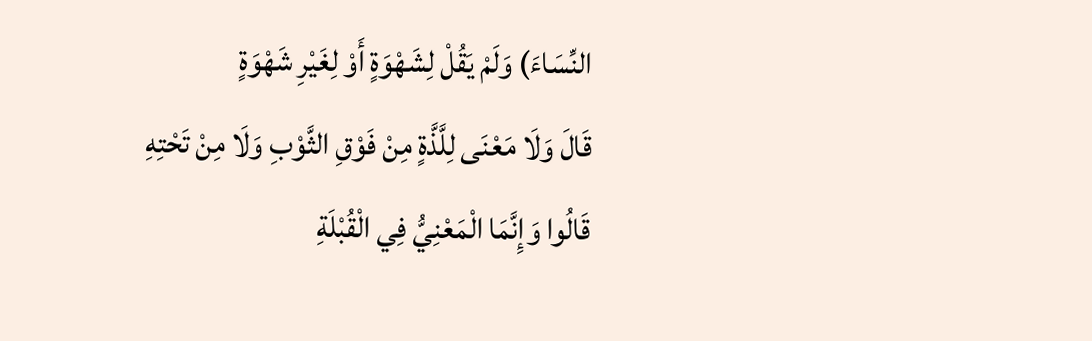النِّسَاءَ) وَلَمْ يَقُلْ لِشَهْوَةٍ أَوْ لِغَيْرِ شَهْوَةٍ
قَالَ وَلَا مَعْنَى لِلَّذَّةٍ مِنْ فَوْقِ الثَّوْبِ وَلَا مِنْ تَحْتِهِ
قَالُوا وَإِنَّمَا الْمَعْنِيُّ فِي الْقُبْلَةِ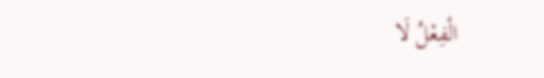الْفِعْلُ لَا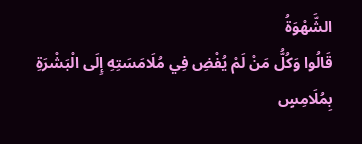الشَّهْوَةُ
قَالُوا وَكُلُّ مَنْ لَمْ يُفْضِ فِي مُلَامَسَتِهِ إِلَى الْبَشْرَةِ بِمُلَامِسٍ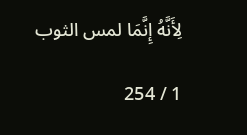لِأَنَّهُ إِنَّمَا لمس الثوب

1 / 254